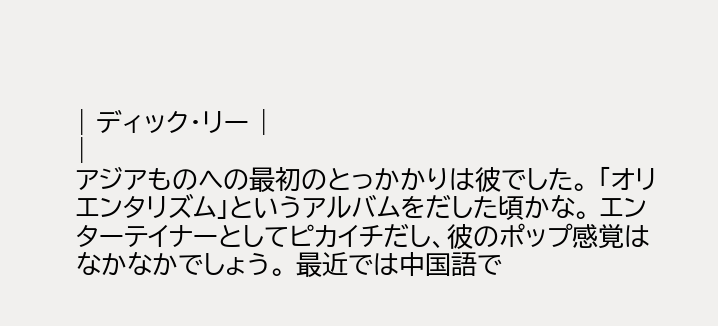| ディック・リー |
|
アジアものへの最初のとっかかりは彼でした。 「オリエンタリズム」というアルバムをだした頃かな。 エンターテイナーとしてピカイチだし、彼のポップ感覚はなかなかでしょう。 最近では中国語で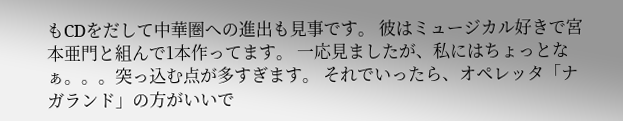もCDをだして中華圏への進出も見事です。 彼はミュージカル好きで宮本亜門と組んで1本作ってます。 一応見ましたが、私にはちょっとなぁ。。。突っ込む点が多すぎます。 それでいったら、オペレッタ「ナガランド」の方がいいで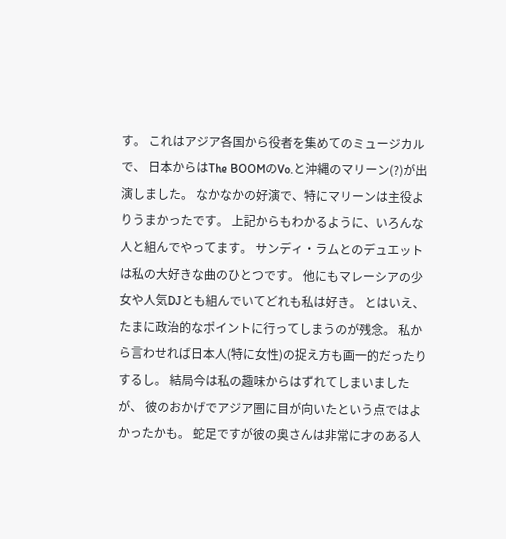す。 これはアジア各国から役者を集めてのミュージカルで、 日本からはThe BOOMのVo.と沖縄のマリーン(?)が出演しました。 なかなかの好演で、特にマリーンは主役よりうまかったです。 上記からもわかるように、いろんな人と組んでやってます。 サンディ・ラムとのデュエットは私の大好きな曲のひとつです。 他にもマレーシアの少女や人気DJとも組んでいてどれも私は好き。 とはいえ、たまに政治的なポイントに行ってしまうのが残念。 私から言わせれば日本人(特に女性)の捉え方も画一的だったりするし。 結局今は私の趣味からはずれてしまいましたが、 彼のおかげでアジア圏に目が向いたという点ではよかったかも。 蛇足ですが彼の奥さんは非常に才のある人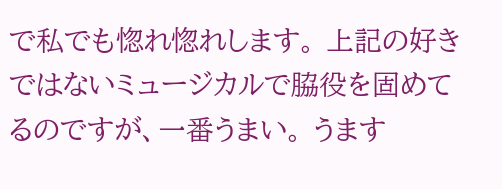で私でも惚れ惚れします。 上記の好きではないミュージカルで脇役を固めてるのですが、一番うまい。 うます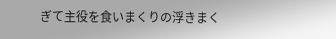ぎて主役を食いまくりの浮きまく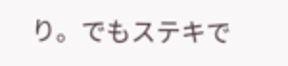り。でもステキで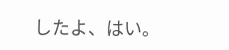したよ、はい。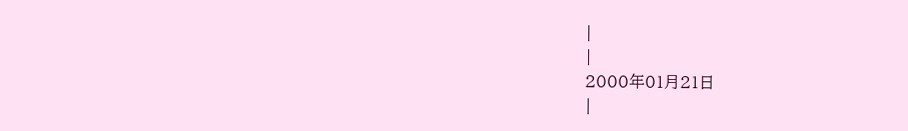|
|
2000年01月21日
|